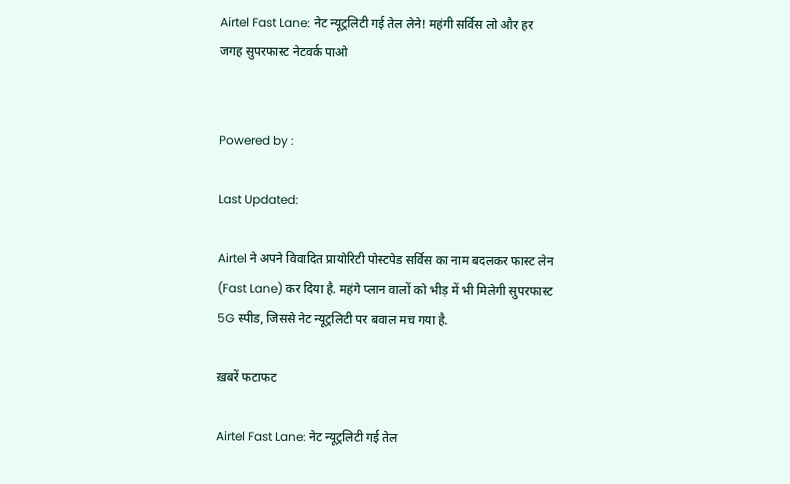Airtel Fast Lane: नेट न्यूट्रलिटी गई तेल लेने! महंगी सर्विस लो और हर जगह सुपरफास्ट नेटवर्क पाओ


Powered by :

Last Updated:

Airtel ने अपने विवादित प्रायोरिटी पोस्टपेड सर्विस का नाम बदलकर फास्ट लेन (Fast Lane) कर दिया है. महंगे प्लान वालों को भीड़ में भी मिलेगी सुपरफास्ट 5G स्पीड, जिससे नेट न्यूट्रलिटी पर बवाल मच गया है.

ख़बरें फटाफट

Airtel Fast Lane: नेट न्यूट्रलिटी गई तेल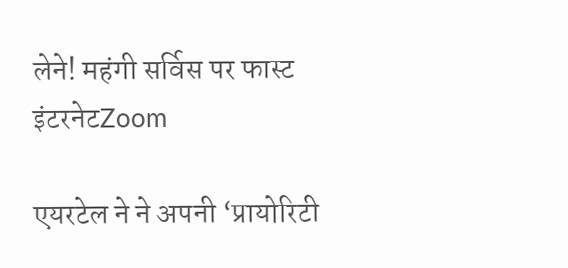लेने! महंगी सर्विस पर फास्ट इंटरनेटZoom

एयरटेल ने ने अपनी ‘प्रायोरिटी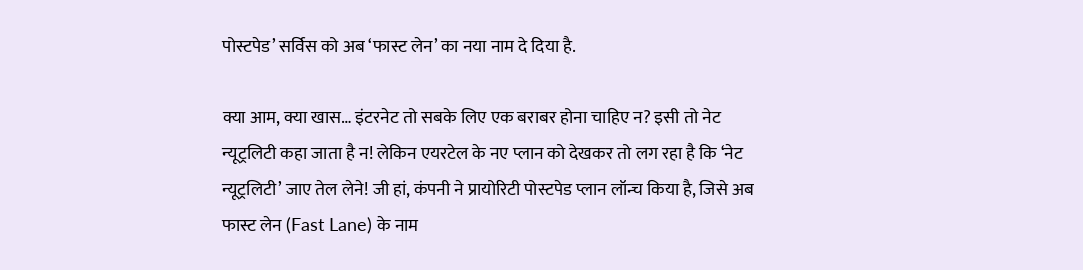पोस्टपेड’ सर्विस को अब ‘फास्ट लेन’ का नया नाम दे दिया है.

क्या आम, क्या खास… इंटरनेट तो सबके लिए एक बराबर होना चाहिए न? इसी तो नेट न्यूट्रलिटी कहा जाता है न! लेकिन एयरटेल के नए प्लान को देखकर तो लग रहा है कि ‘नेट न्यूट्रलिटी’ जाए तेल लेने! जी हां, कंपनी ने प्रायोरिटी पोस्टपेड प्लान लॉन्च किया है, जिसे अब फास्ट लेन (Fast Lane) के नाम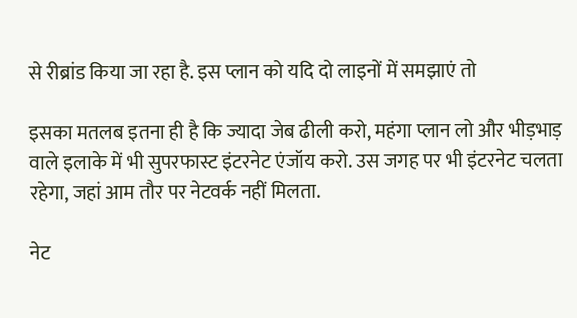से रीब्रांड किया जा रहा है. इस प्लान को यदि दो लाइनों में समझाएं तो

इसका मतलब इतना ही है कि ज्यादा जेब ढीली करो, महंगा प्लान लो और भीड़भाड़ वाले इलाके में भी सुपरफास्ट इंटरनेट एंजॉय करो. उस जगह पर भी इंटरनेट चलता रहेगा, जहां आम तौर पर नेटवर्क नहीं मिलता.

नेट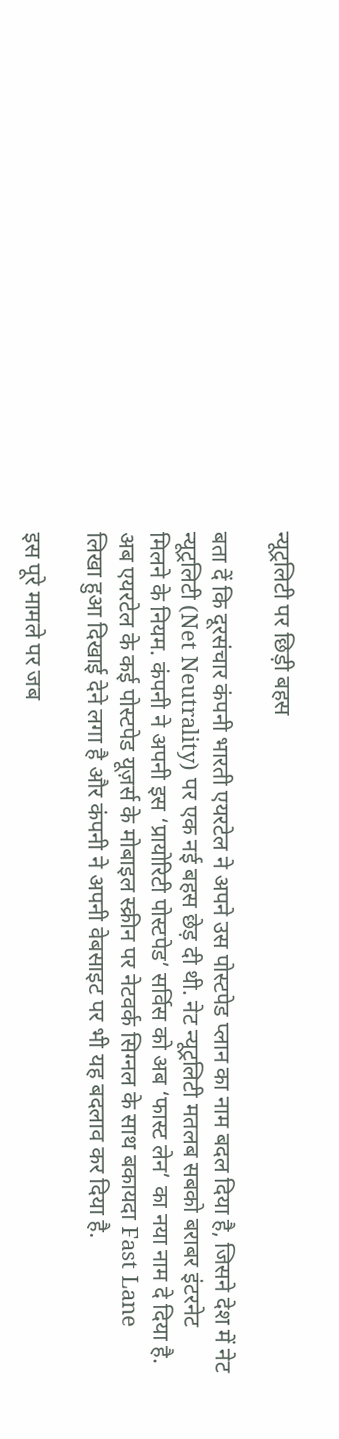न्यूट्रलिटी पर छिड़ी बहस

बता दें कि दूरसंचार कंपनी भारती एयरटेल ने अपने उस पोस्टपेड प्लान का नाम बदल दिया है, जिसने देश में नेट न्यूट्रलिटी (Net Neutrality) पर एक नई बहस छेड़ दी थी. नेट न्यूट्रलिटी मतलब सबको बराबर इंटरनेट मिलने के नियम. कंपनी ने अपनी इस ‘प्रायोरिटी पोस्टपेड’ सर्विस को अब ‘फास्ट लेन’ का नया नाम दे दिया है. अब एयरटेल के कई पोस्टपेड यूज़र्स के मोबाइल स्क्रीन पर नेटवर्क सिग्नल के साथ बकायदा Fast Lane लिखा हुआ दिखाई देने लगा है और कंपनी ने अपनी वेबसाइट पर भी यह बदलाव कर दिया है.

इस पूरे मामले पर जब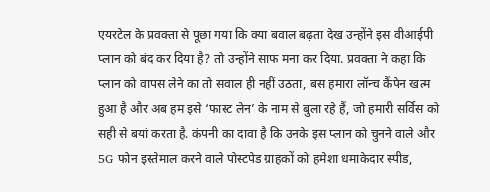एयरटेल के प्रवक्ता से पूछा गया कि क्या बवाल बढ़ता देख उन्होंने इस वीआईपी प्लान को बंद कर दिया है? तो उन्होंने साफ मना कर दिया. प्रवक्ता ने कहा कि प्लान को वापस लेने का तो सवाल ही नहीं उठता, बस हमारा लॉन्च कैंपेन खत्म हुआ है और अब हम इसे ‘फास्ट लेन’ के नाम से बुला रहे हैं, जो हमारी सर्विस को सही से बयां करता है. कंपनी का दावा है कि उनके इस प्लान को चुनने वाले और 5G फोन इस्तेमाल करने वाले पोस्टपेड ग्राहकों को हमेशा धमाकेदार स्पीड,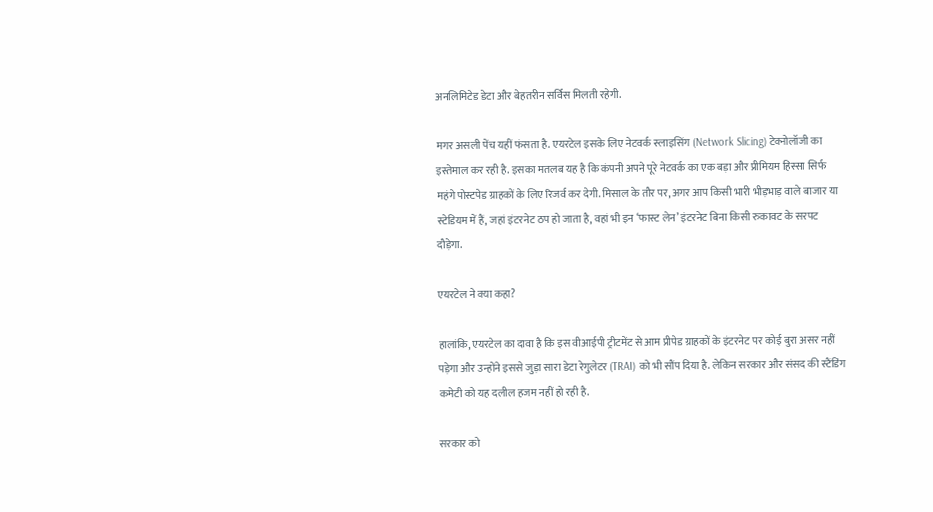अनलिमिटेड डेटा और बेहतरीन सर्विस मिलती रहेगी.

मगर असली पेंच यहीं फंसता है. एयरटेल इसके लिए नेटवर्क स्लाइसिंग (Network Slicing) टेक्नोलॉजी का इस्तेमाल कर रही है. इसका मतलब यह है कि कंपनी अपने पूरे नेटवर्क का एक बड़ा और प्रीमियम हिस्सा सिर्फ महंगे पोस्टपेड ग्राहकों के लिए रिजर्व कर देगी. मिसाल के तौर पर, अगर आप किसी भारी भीड़भाड़ वाले बाजार या स्टेडियम में हैं, जहां इंटरनेट ठप हो जाता है, वहां भी इन ‘फास्ट लेन’ इंटरनेट बिना किसी रुकावट के सरपट दौड़ेगा.

एयरटेल ने क्या कहा?

हालांकि, एयरटेल का दावा है कि इस वीआईपी ट्रीटमेंट से आम प्रीपेड ग्राहकों के इंटरनेट पर कोई बुरा असर नहीं पड़ेगा और उन्होंने इससे जुड़ा सारा डेटा रेगुलेटर (TRAI) को भी सौंप दिया है. लेकिन सरकार और संसद की स्टैंडिंग कमेटी को यह दलील हजम नहीं हो रही है.

सरकार को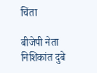चिंता

बीजेपी नेता निशिकांत दुबे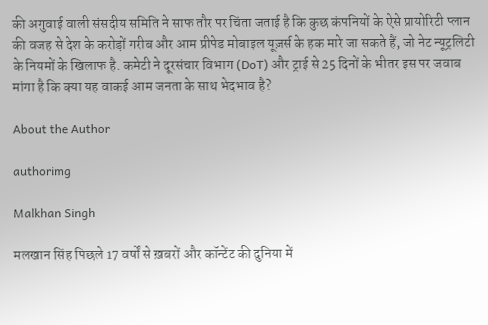की अगुवाई वाली संसदीय समिति ने साफ तौर पर चिंता जताई है कि कुछ कंपनियों के ऐसे प्रायोरिटी प्लान की वजह से देश के करोड़ों गरीब और आम प्रीपेड मोबाइल यूज़र्स के हक मारे जा सकते हैं, जो नेट न्यूट्रलिटी के नियमों के खिलाफ है. कमेटी ने दूरसंचार विभाग (DoT) और ट्राई से 25 दिनों के भीतर इस पर जवाब मांगा है कि क्या यह वाकई आम जनता के साथ भेदभाव है?

About the Author

authorimg

Malkhan Singh

मलखान सिंह पिछले 17 वर्षों से ख़बरों और कॉन्टेंट की दुनिया में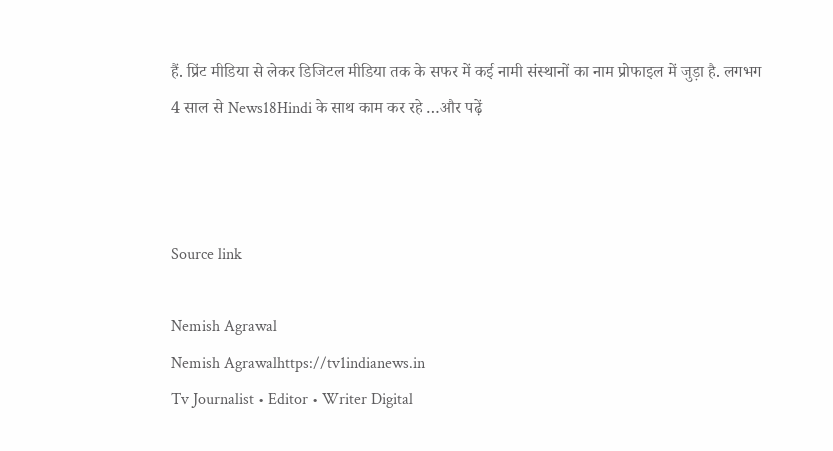हैं. प्रिंट मीडिया से लेकर डिजिटल मीडिया तक के सफर में कई नामी संस्थानों का नाम प्रोफाइल में जुड़ा है. लगभग 4 साल से News18Hindi के साथ काम कर रहे …और पढ़ें



Source link

Nemish Agrawal
Nemish Agrawalhttps://tv1indianews.in
Tv Journalist • Editor • Writer Digital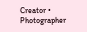Creator • Photographer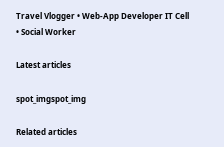Travel Vlogger • Web-App Developer IT Cell • Social Worker

Latest articles

spot_imgspot_img

Related articles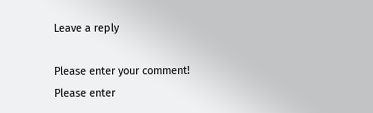Leave a reply

Please enter your comment!
Please enter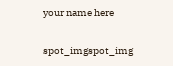your name here

spot_imgspot_img